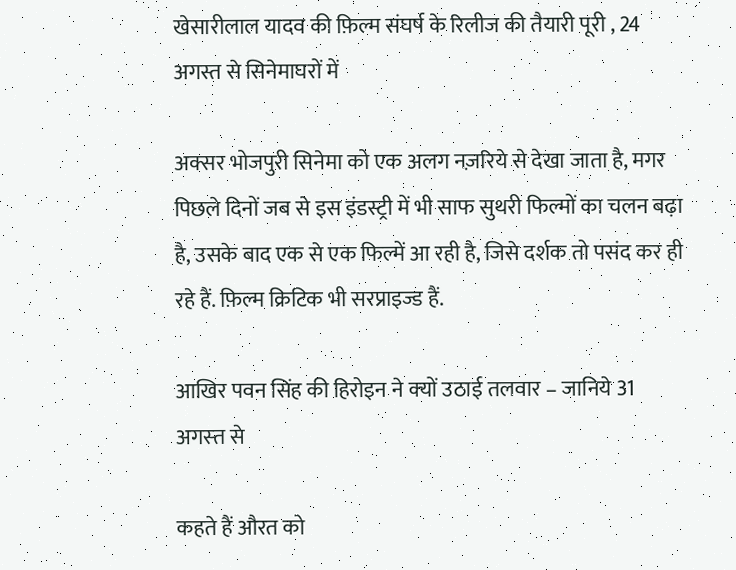खेसारीलाल यादव की फ़िल्म संघर्ष के रिलीज की तैयारी पूरी , 24 अगस्त से सिनेमाघरों में

अक्सर भोजपुरी सिनेमा को एक अलग नज़रिये से देखा जाता है, मगर पिछले दिनों जब से इस इंडस्ट्री में भी साफ सुथरी फिल्मों का चलन बढ़ा है, उसके बाद एक से एक फिल्में आ रही है, जिसे दर्शक तो पसंद कर ही रहे हैं. फ़िल्म क्रिटिक भी सरप्राइज्ड हैं.

आखिर पवन सिंह की हिरोइन ने क्‍यों उठाई तलवार – जानिये 31 अगस्‍त से

कहते हैं औरत को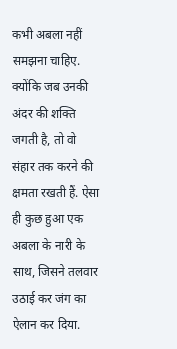कभी अबला नहीं समझना चाहिए. क्‍योंकि जब उनकी अंदर की शक्ति जगती है, तो वो संहार तक करने की क्षमता रखती हैं. ऐसा ही कुछ हुआ एक अबला के नारी के साथ, जिसने तलवार उठाई कर जंग का ऐलान कर दिया.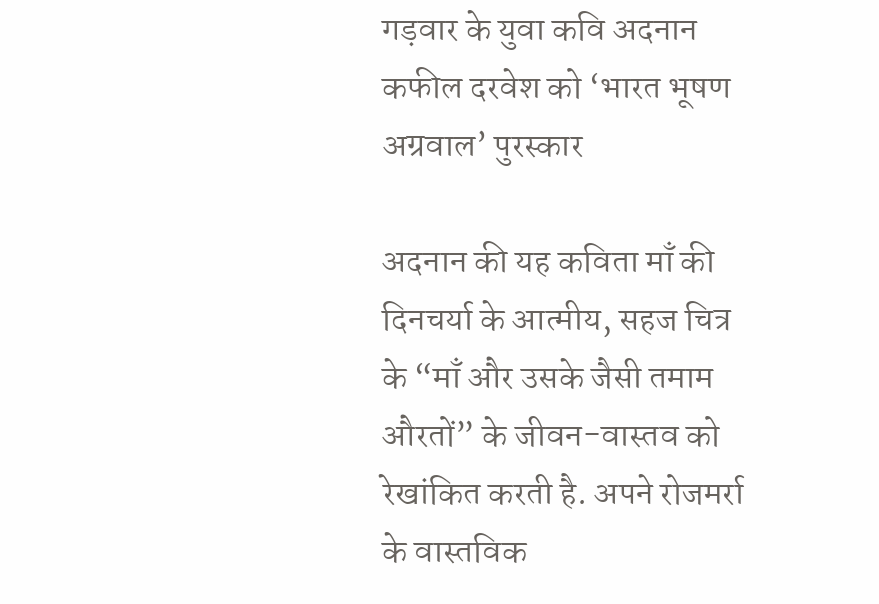गड़वार के युवा कवि अदनान कफील दरवेश को ‘भारत भूषण अग्रवाल’ पुरस्कार

अदनान की यह कविता माँ की दिनचर्या के आत्मीय, सहज चित्र के “माँ और उसके जैसी तमाम औरतों” के जीवन-वास्तव को रेखांकित करती है. अपने रोजमर्रा के वास्तविक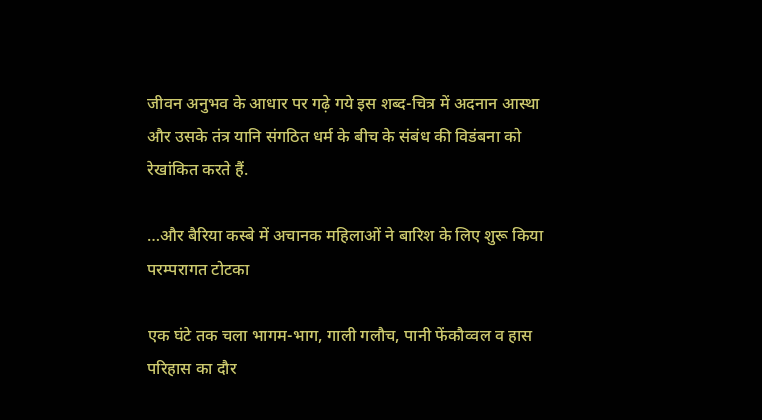जीवन अनुभव के आधार पर गढ़े गये इस शब्द-चित्र में अदनान आस्था और उसके तंत्र यानि संगठित धर्म के बीच के संबंध की विडंबना को रेखांकित करते हैं.

…और बैरिया कस्बे में अचानक महिलाओं ने बारिश के लिए शुरू किया परम्परागत टोटका

एक घंटे तक चला भागम-भाग, गाली गलौच, पानी फेंकौव्वल व हास परिहास का दौर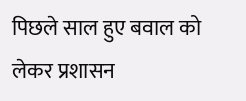पिछले साल हुए बवाल को लेकर प्रशासन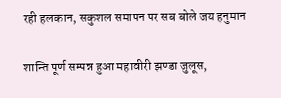रही हलकान, सकुशल समापन पर सब बोले जय हनुमान

शान्ति पूर्ण सम्पन्न हुआ महावीरी झण्डा जुलूस,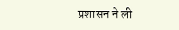प्रशासन ने ली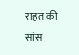राहत की सांस